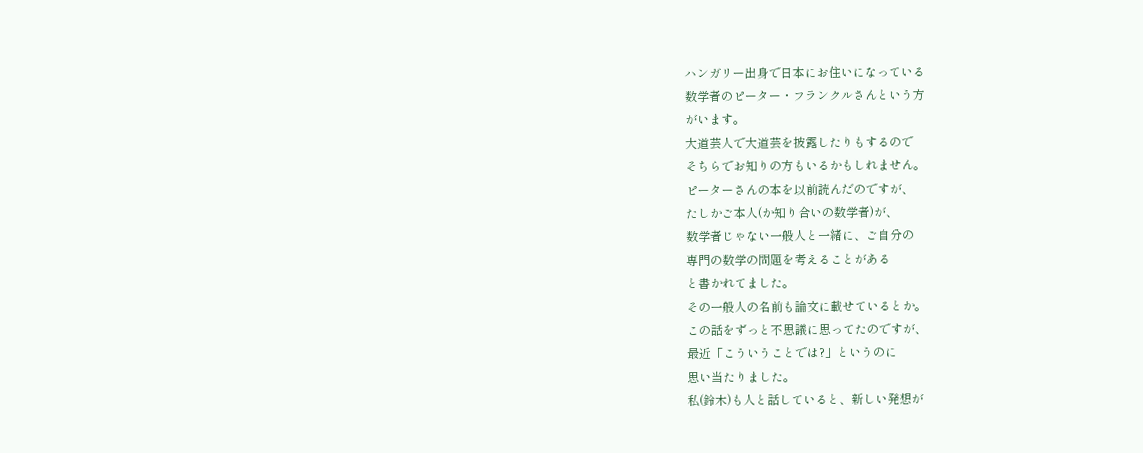ハンガリー出身で日本にお住いになっている
数学者のピーター・フランクルさんという方
がいます。
大道芸人で大道芸を披露したりもするので
そちらでお知りの方もいるかもしれません。
ピーターさんの本を以前読んだのですが、
たしかご本人(か知り合いの数学者)が、
数学者じゃない一般人と一緒に、ご自分の
専門の数学の問題を考えることがある
と書かれてました。
その一般人の名前も論文に載せているとか。
この話をずっと不思議に思ってたのですが、
最近「こういうことでは?」というのに
思い当たりました。
私(鈴木)も人と話していると、新しい発想が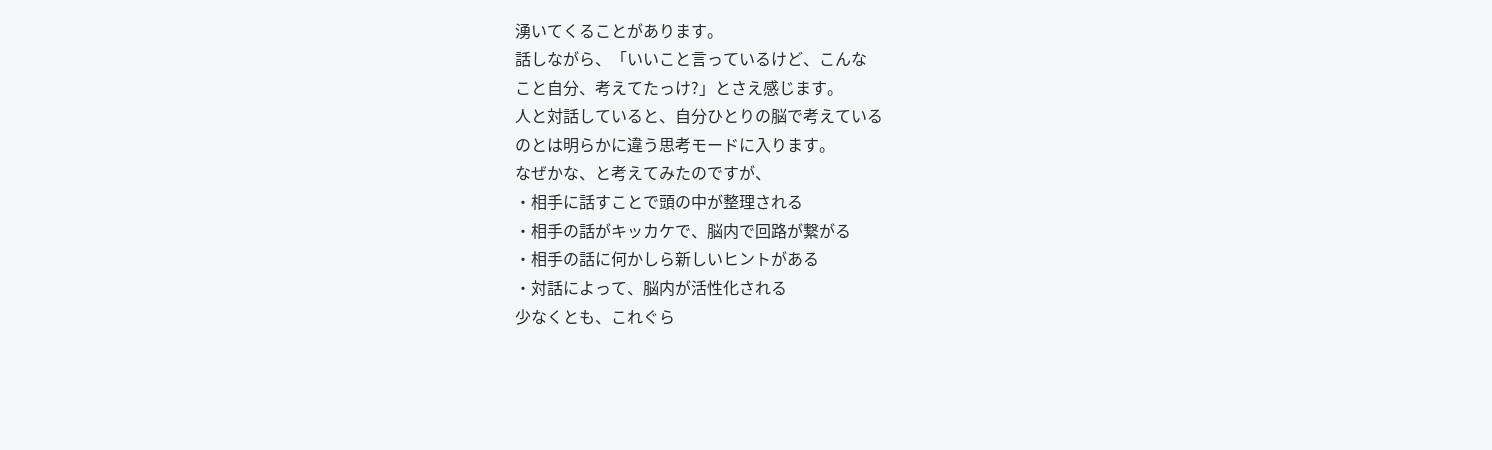湧いてくることがあります。
話しながら、「いいこと言っているけど、こんな
こと自分、考えてたっけ?」とさえ感じます。
人と対話していると、自分ひとりの脳で考えている
のとは明らかに違う思考モードに入ります。
なぜかな、と考えてみたのですが、
・相手に話すことで頭の中が整理される
・相手の話がキッカケで、脳内で回路が繋がる
・相手の話に何かしら新しいヒントがある
・対話によって、脳内が活性化される
少なくとも、これぐら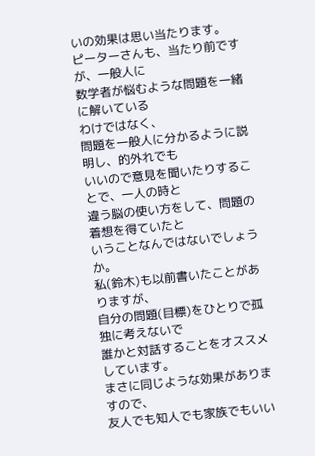いの効果は思い当たります。
ピーターさんも、当たり前ですが、一般人に
数学者が悩むような問題を一緒に解いている
わけではなく、
問題を一般人に分かるように説明し、的外れでも
いいので意見を聞いたりすることで、一人の時と
違う脳の使い方をして、問題の着想を得ていたと
いうことなんではないでしょうか。
私(鈴木)も以前書いたことがありますが、
自分の問題(目標)をひとりで孤独に考えないで
誰かと対話することをオススメしています。
まさに同じような効果がありますので、
友人でも知人でも家族でもいい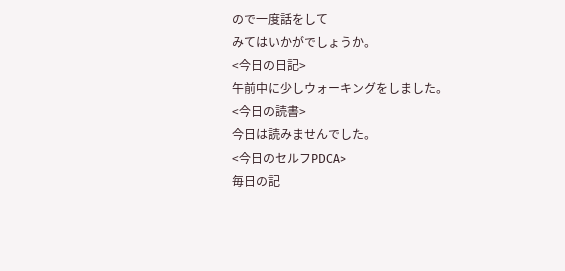ので一度話をして
みてはいかがでしょうか。
<今日の日記>
午前中に少しウォーキングをしました。
<今日の読書>
今日は読みませんでした。
<今日のセルフPDCA>
毎日の記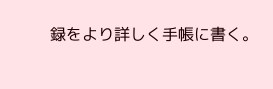録をより詳しく手帳に書く。